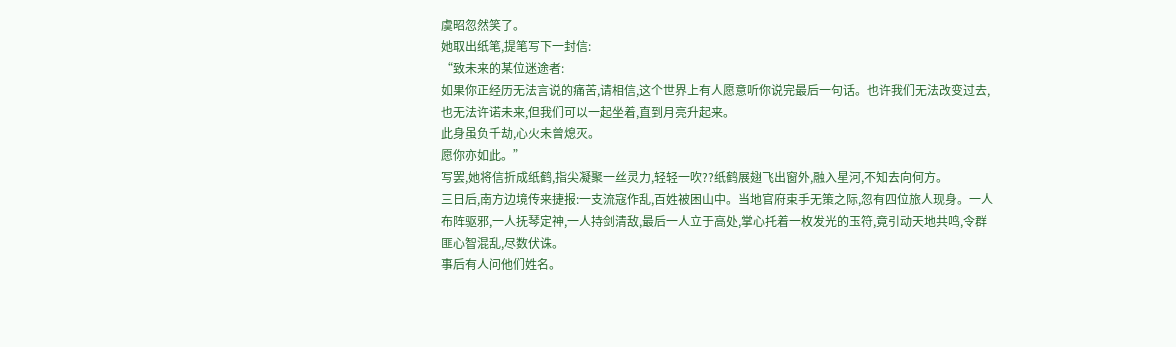虞昭忽然笑了。
她取出纸笔,提笔写下一封信:
“致未来的某位迷途者:
如果你正经历无法言说的痛苦,请相信,这个世界上有人愿意听你说完最后一句话。也许我们无法改变过去,也无法许诺未来,但我们可以一起坐着,直到月亮升起来。
此身虽负千劫,心火未曾熄灭。
愿你亦如此。”
写罢,她将信折成纸鹤,指尖凝聚一丝灵力,轻轻一吹??纸鹤展翅飞出窗外,融入星河,不知去向何方。
三日后,南方边境传来捷报:一支流寇作乱,百姓被困山中。当地官府束手无策之际,忽有四位旅人现身。一人布阵驱邪,一人抚琴定神,一人持剑清敌,最后一人立于高处,掌心托着一枚发光的玉符,竟引动天地共鸣,令群匪心智混乱,尽数伏诛。
事后有人问他们姓名。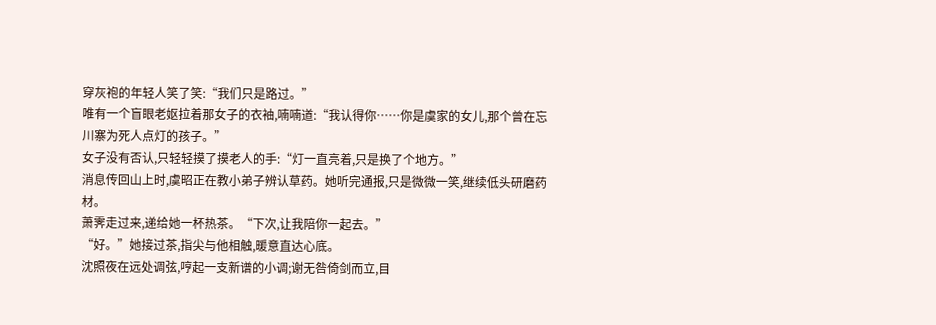穿灰袍的年轻人笑了笑:“我们只是路过。”
唯有一个盲眼老妪拉着那女子的衣袖,喃喃道:“我认得你……你是虞家的女儿,那个曾在忘川寨为死人点灯的孩子。”
女子没有否认,只轻轻摸了摸老人的手:“灯一直亮着,只是换了个地方。”
消息传回山上时,虞昭正在教小弟子辨认草药。她听完通报,只是微微一笑,继续低头研磨药材。
萧霁走过来,递给她一杯热茶。“下次,让我陪你一起去。”
“好。”她接过茶,指尖与他相触,暖意直达心底。
沈照夜在远处调弦,哼起一支新谱的小调;谢无咎倚剑而立,目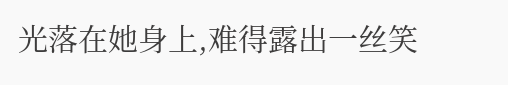光落在她身上,难得露出一丝笑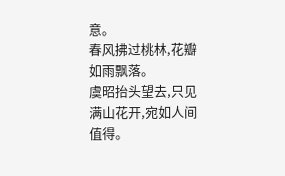意。
春风拂过桃林,花瓣如雨飘落。
虞昭抬头望去,只见满山花开,宛如人间值得。